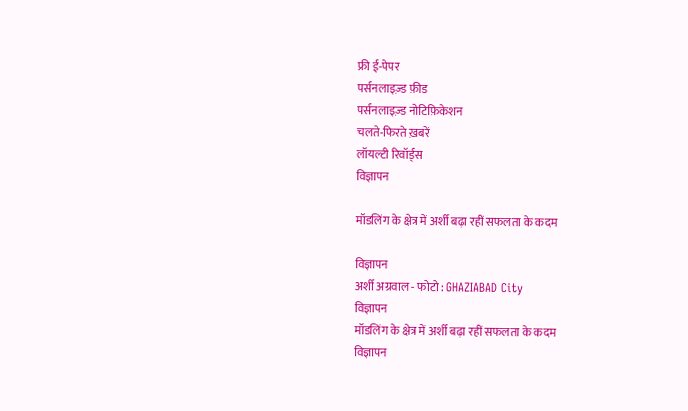फ्री ई-पेपर
पर्सनलाइज़्ड फ़ीड
पर्सनलाइज़्ड नोटिफ़िकेशन
चलते-फिरते ख़बरें
लॉयल्टी रिवॉर्ड्स
विज्ञापन

मॉडलिंग के क्षेत्र में अर्शी बढ़ा रहीं सफलता के कदम

विज्ञापन
अर्शी अग्रवाल - फोटो : GHAZIABAD City
विज्ञापन
मॉडलिंग के क्षेत्र में अर्शी बढ़ा रहीं सफलता के कदम
विज्ञापन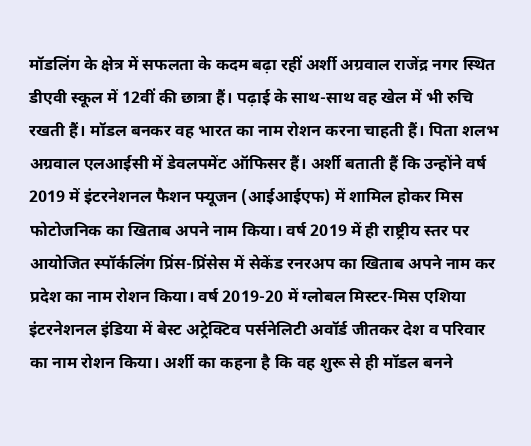मॉडलिंग के क्षेत्र में सफलता के कदम बढ़ा रहीं अर्शी अग्रवाल राजेंद्र नगर स्थित डीएवी स्कूल में 12वीं की छात्रा हैं। पढ़ाई के साथ-साथ वह खेल में भी रुचि रखती हैं। मॉडल बनकर वह भारत का नाम रोशन करना चाहती हैं। पिता शलभ अग्रवाल एलआईसी में डेवलपमेंट ऑफिसर हैं। अर्शी बताती हैं कि उन्होंने वर्ष 2019 में इंटरनेशनल फैशन फ्यूजन (आईआईएफ) में शामिल होकर मिस फोटोजनिक का खिताब अपने नाम किया। वर्ष 2019 में ही राष्ट्रीय स्तर पर आयोजित स्पॉर्कलिंग प्रिंस-प्रिंसेस में सेकेंड रनरअप का खिताब अपने नाम कर प्रदेश का नाम रोशन किया। वर्ष 2019-20 में ग्लोबल मिस्टर-मिस एशिया इंटरनेशनल इंडिया में बेस्ट अट्रेक्टिव पर्सनेलिटी अवॉर्ड जीतकर देश व परिवार का नाम रोशन किया। अर्शी का कहना है कि वह शुरू से ही मॉडल बनने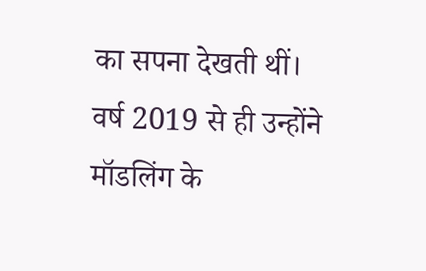का सपना देखती थीं। वर्ष 2019 से ही उन्होंने मॉडलिंग के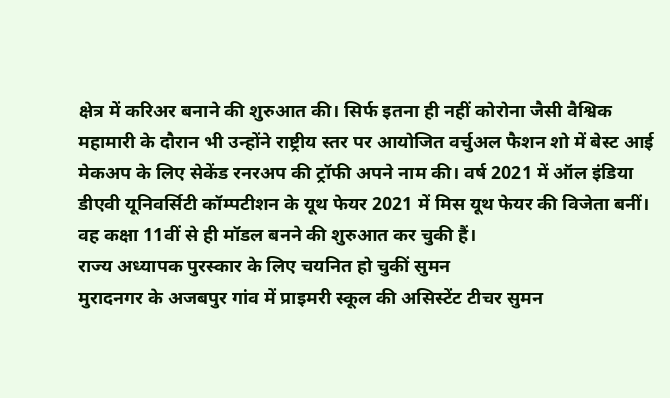क्षेत्र में करिअर बनाने की शुरुआत की। सिर्फ इतना ही नहीं कोरोना जैसी वैश्विक महामारी के दौरान भी उन्होंने राष्ट्रीय स्तर पर आयोजित वर्चुअल फैशन शो में बेस्ट आई मेकअप के लिए सेकेंड रनरअप की ट्रॉफी अपने नाम की। वर्ष 2021 में ऑल इंडिया डीएवी यूनिवर्सिटी कॉम्पटीशन के यूथ फेयर 2021 में मिस यूथ फेयर की विजेता बनीं। वह कक्षा 11वीं से ही मॉडल बनने की शुरुआत कर चुकी हैं।
राज्य अध्यापक पुरस्कार के लिए चयनित हो चुकीं सुमन
मुरादनगर के अजबपुर गांव में प्राइमरी स्कूल की असिस्टेंट टीचर सुमन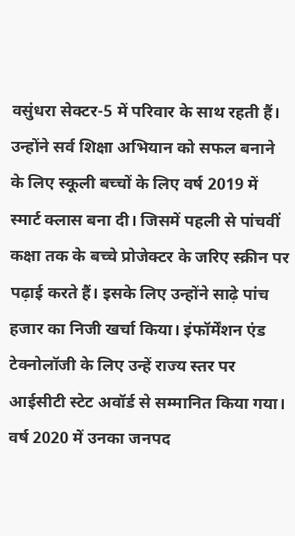वसुंधरा सेक्टर-5 में परिवार के साथ रहती हैं। उन्होंने सर्व शिक्षा अभियान को सफल बनाने के लिए स्कूली बच्चों के लिए वर्ष 2019 में स्मार्ट क्लास बना दी। जिसमें पहली से पांचवीं कक्षा तक के बच्चे प्रोजेक्टर के जरिए स्क्रीन पर पढ़ाई करते हैं। इसके लिए उन्होंने साढ़े पांच हजार का निजी खर्चा किया। इंफॉर्मेंशन एंड टेक्नोलॉजी के लिए उन्हें राज्य स्तर पर आईसीटी स्टेट अवॉर्ड से सम्मानित किया गया। वर्ष 2020 में उनका जनपद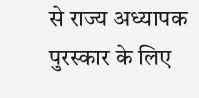से राज्य अध्यापक पुरस्कार के लिए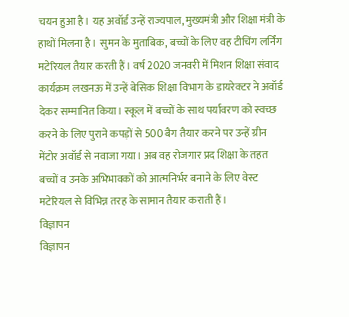चयन हुआ है। यह अवॉर्ड उन्हें राज्यपाल, मुख्यमंत्री और शिक्षा मंत्री के हाथों मिलना है। सुमन के मुताबिक, बच्चों के लिए वह टीचिंग लर्निंग मटेरियल तैयार करती हैं। वर्ष 2020 जनवरी में मिशन शिक्षा संवाद कार्यक्रम लखनऊ में उन्हें बेसिक शिक्षा विभाग के डायरेक्टर ने अवॉर्ड देकर सम्मानित किया। स्कूल में बच्चों के साथ पर्यावरण को स्वच्छ करने के लिए पुराने कपड़ों से 500 बैग तैयार करने पर उन्हें ग्रीन मेंटोर अवॉर्ड से नवाजा गया। अब वह रोजगार प्रद शिक्षा के तहत बच्चों व उनके अभिभावकों को आत्मनिर्भर बनाने के लिए वेस्ट मटेरियल से विभिन्न तरह के सामान तैयार कराती हैं।
विज्ञापन
विज्ञापन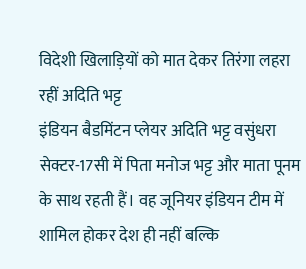विदेशी खिलाड़ियों को मात देकर तिरंगा लहरा रहीं अदिति भट्ट
इंडियन बैडमिंटन प्लेयर अदिति भट्ट वसुंधरा सेक्टर-17सी में पिता मनोज भट्ट और माता पूनम के साथ रहती हैं। वह जूनियर इंडियन टीम में शामिल होकर देश ही नहीं बल्कि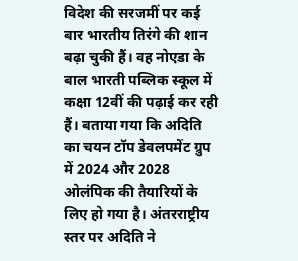विदेश की सरजमीं पर कई बार भारतीय तिरंगे की शान बढ़ा चुकी हैं। वह नोएडा के बाल भारती पब्लिक स्कूल में कक्षा 12वीं की पढ़ाई कर रही हैं। बताया गया कि अदिति का चयन टॉप डेवलपमेंट ग्रुप में 2024 और 2028 ओलंपिक की तैयारियों के लिए हो गया है। अंतरराष्ट्रीय स्तर पर अदिति ने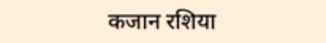कजान रशिया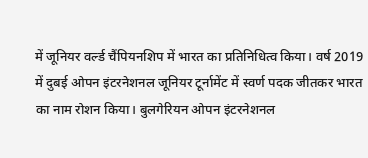में जूनियर वर्ल्ड चैंपियनशिप में भारत का प्रतिनिधित्व किया। वर्ष 2019 में दुबई ओपन इंटरनेशनल जूनियर टूर्नामेंट में स्वर्ण पदक जीतकर भारत का नाम रोशन किया। बुलगेरियन ओपन इंटरनेशनल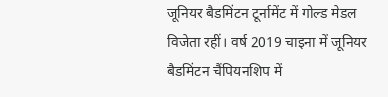जूनियर बैडमिंटन टूर्नामेंट में गोल्ड मेडल विजेता रहीं। वर्ष 2019 चाइना में जूनियर बैडमिंटन चैंपियनशिप में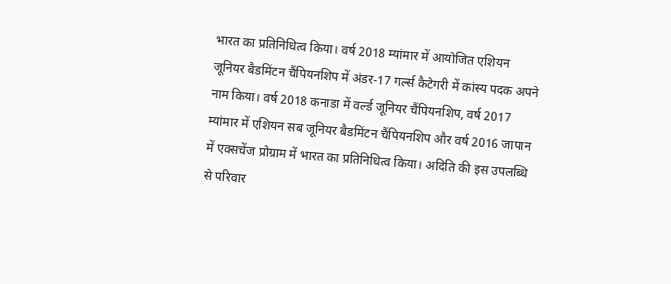भारत का प्रतिनिधित्व किया। वर्ष 2018 म्यांमार में आयोजित एशियन जूनियर बैडमिंटन चैंपियनशिप में अंडर-17 गर्ल्स कैटेगरी में कांस्य पदक अपने नाम किया। वर्ष 2018 कनाडा में वर्ल्ड जूनियर चैंपियनशिप, वर्ष 2017 म्यांमार में एशियन सब जूनियर बैडमिंटन चैंपियनशिप और वर्ष 2016 जापान में एक्सचेंज प्रोग्राम में भारत का प्रतिनिधित्व किया। अदिति की इस उपलब्धि से परिवार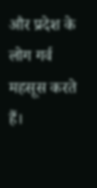और प्रदेश के लोग गर्व महसूस करते हैं।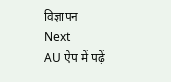विज्ञापन
Next
AU ऐप में पढ़ें